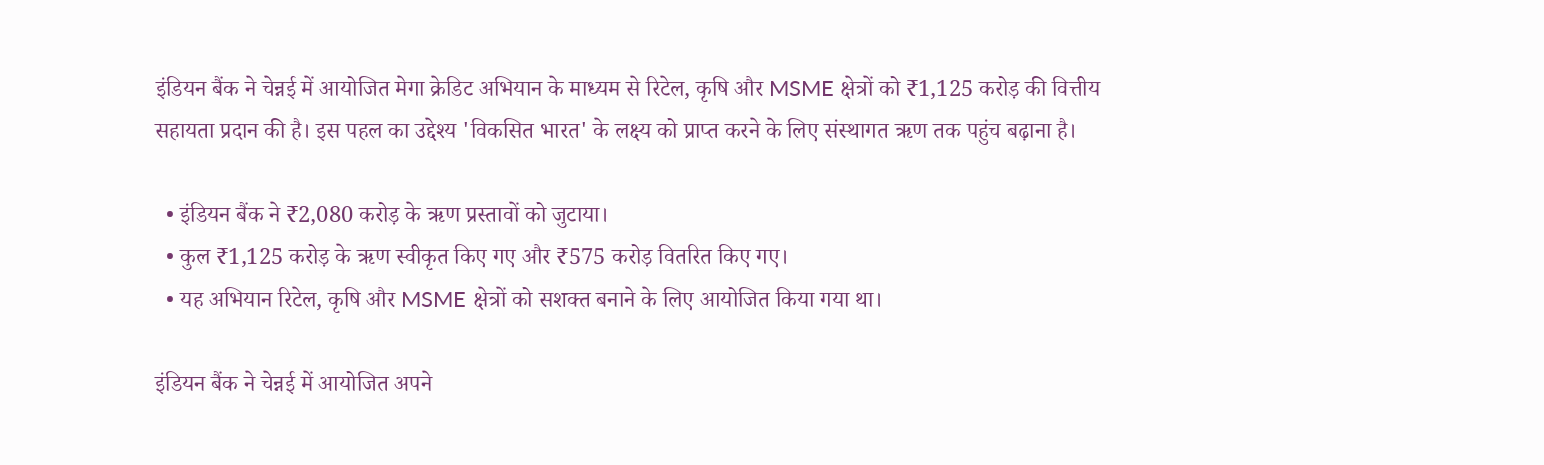इंडियन बैंक ने चेन्नई में आयोजित मेगा क्रेडिट अभियान के माध्यम से रिटेल, कृषि और MSME क्षेत्रों को ₹1,125 करोड़ की वित्तीय सहायता प्रदान की है। इस पहल का उद्देश्य 'विकसित भारत' के लक्ष्य को प्राप्त करने के लिए संस्थागत ऋण तक पहुंच बढ़ाना है।

  • इंडियन बैंक ने ₹2,080 करोड़ के ऋण प्रस्तावों को जुटाया।
  • कुल ₹1,125 करोड़ के ऋण स्वीकृत किए गए और ₹575 करोड़ वितरित किए गए।
  • यह अभियान रिटेल, कृषि और MSME क्षेत्रों को सशक्त बनाने के लिए आयोजित किया गया था।

इंडियन बैंक ने चेन्नई में आयोजित अपने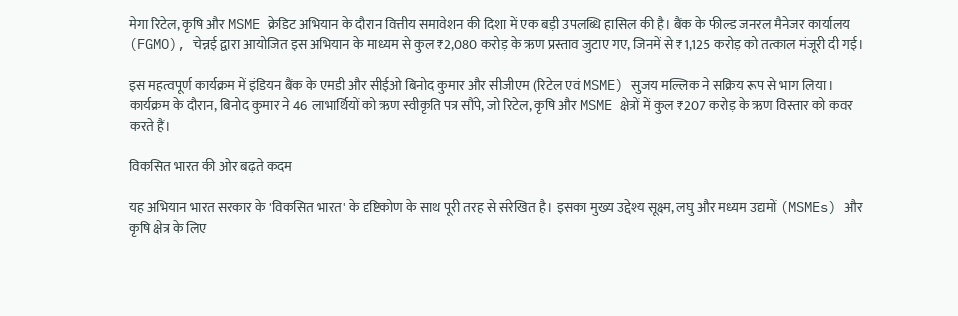मेगा रिटेल, कृषि और MSME क्रेडिट अभियान के दौरान वित्तीय समावेशन की दिशा में एक बड़ी उपलब्धि हासिल की है। बैंक के फील्ड जनरल मैनेजर कार्यालय (FGMO), चेन्नई द्वारा आयोजित इस अभियान के माध्यम से कुल ₹2,080 करोड़ के ऋण प्रस्ताव जुटाए गए, जिनमें से ₹1,125 करोड़ को तत्काल मंजूरी दी गई।

इस महत्वपूर्ण कार्यक्रम में इंडियन बैंक के एमडी और सीईओ बिनोद कुमार और सीजीएम (रिटेल एवं MSME) सुजय मल्लिक ने सक्रिय रूप से भाग लिया। कार्यक्रम के दौरान, बिनोद कुमार ने 46 लाभार्थियों को ऋण स्वीकृति पत्र सौंपे, जो रिटेल, कृषि और MSME क्षेत्रों में कुल ₹207 करोड़ के ऋण विस्तार को कवर करते हैं।

विकसित भारत की ओर बढ़ते कदम

यह अभियान भारत सरकार के 'विकसित भारत' के दृष्टिकोण के साथ पूरी तरह से संरेखित है। इसका मुख्य उद्देश्य सूक्ष्म, लघु और मध्यम उद्यमों (MSMEs) और कृषि क्षेत्र के लिए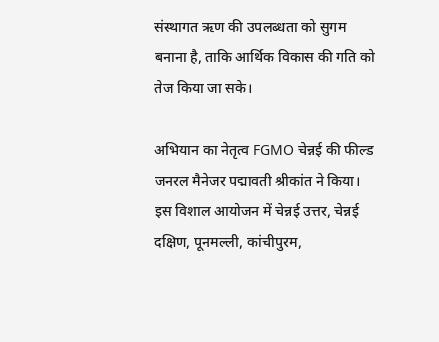संस्थागत ऋण की उपलब्धता को सुगम बनाना है, ताकि आर्थिक विकास की गति को तेज किया जा सके।

अभियान का नेतृत्व FGMO चेन्नई की फील्ड जनरल मैनेजर पद्मावती श्रीकांत ने किया। इस विशाल आयोजन में चेन्नई उत्तर, चेन्नई दक्षिण, पूनमल्ली, कांचीपुरम,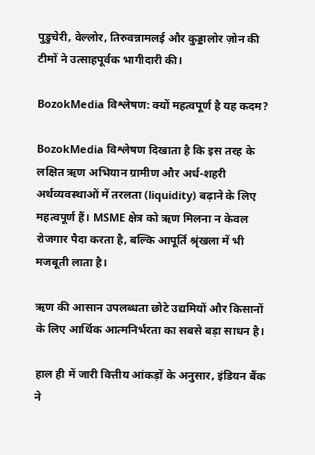पुडुचेरी, वेल्लोर, तिरुवन्नामलई और कुड्डालोर ज़ोन की टीमों ने उत्साहपूर्वक भागीदारी की।

BozokMedia विश्लेषण: क्यों महत्वपूर्ण है यह कदम?

BozokMedia विश्लेषण दिखाता है कि इस तरह के लक्षित ऋण अभियान ग्रामीण और अर्ध-शहरी अर्थव्यवस्थाओं में तरलता (liquidity) बढ़ाने के लिए महत्वपूर्ण हैं। MSME क्षेत्र को ऋण मिलना न केवल रोजगार पैदा करता है, बल्कि आपूर्ति श्रृंखला में भी मजबूती लाता है।

ऋण की आसान उपलब्धता छोटे उद्यमियों और किसानों के लिए आर्थिक आत्मनिर्भरता का सबसे बड़ा साधन है।

हाल ही में जारी वित्तीय आंकड़ों के अनुसार, इंडियन बैंक ने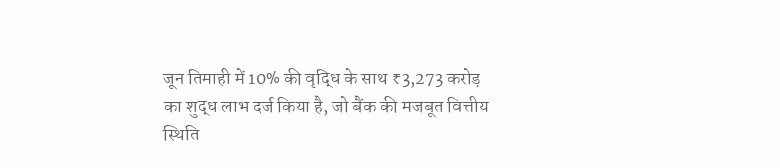जून तिमाही में 10% की वृद्धि के साथ ₹3,273 करोड़ का शुद्ध लाभ दर्ज किया है, जो बैंक की मजबूत वित्तीय स्थिति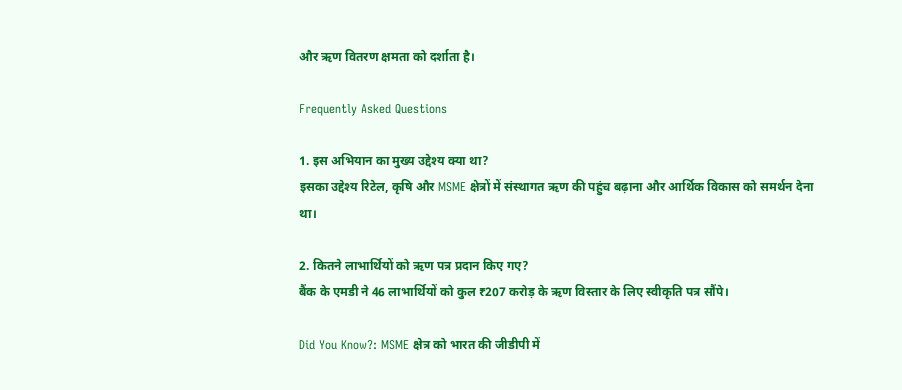और ऋण वितरण क्षमता को दर्शाता है।

Frequently Asked Questions

1. इस अभियान का मुख्य उद्देश्य क्या था?
इसका उद्देश्य रिटेल, कृषि और MSME क्षेत्रों में संस्थागत ऋण की पहुंच बढ़ाना और आर्थिक विकास को समर्थन देना था।

2. कितने लाभार्थियों को ऋण पत्र प्रदान किए गए?
बैंक के एमडी ने 46 लाभार्थियों को कुल ₹207 करोड़ के ऋण विस्तार के लिए स्वीकृति पत्र सौंपे।

Did You Know?: MSME क्षेत्र को भारत की जीडीपी में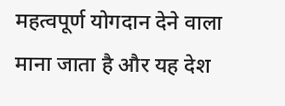महत्वपूर्ण योगदान देने वाला माना जाता है और यह देश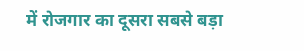में रोजगार का दूसरा सबसे बड़ा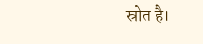स्रोत है।